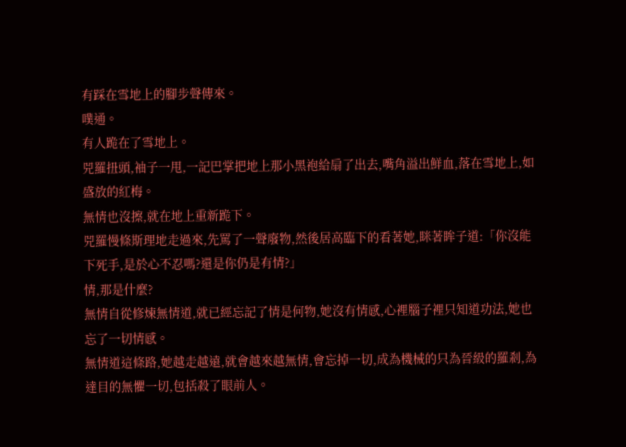有踩在雪地上的腳步聲傳來。
噗通。
有人跪在了雪地上。
兕羅扭頭,袖子一甩,一記巴掌把地上那小黑袍給扇了出去,嘴角溢出鮮血,落在雪地上,如盛放的紅梅。
無情也沒擦,就在地上重新跪下。
兕羅慢條斯理地走過來,先罵了一聲廢物,然後居高臨下的看著她,眯著眸子道:「你沒能下死手,是於心不忍嗎?還是你仍是有情?」
情,那是什麼?
無情自從修煉無情道,就已經忘記了情是何物,她沒有情感,心裡腦子裡只知道功法,她也忘了一切情感。
無情道這條路,她越走越遠,就會越來越無情,會忘掉一切,成為機械的只為晉級的羅剎,為達目的無懼一切,包括殺了眼前人。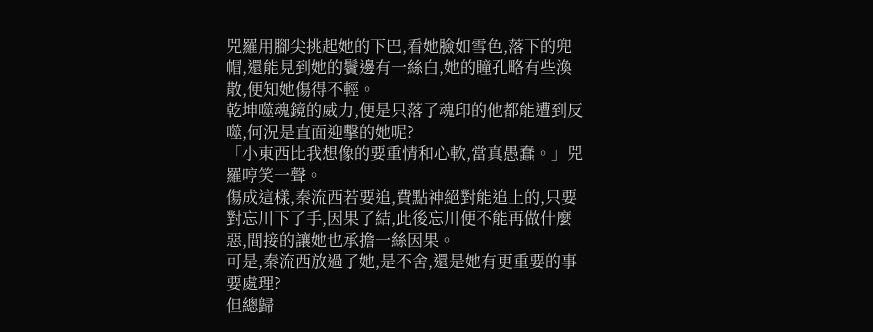兕羅用腳尖挑起她的下巴,看她臉如雪色,落下的兜帽,還能見到她的鬢邊有一絲白,她的瞳孔略有些渙散,便知她傷得不輕。
乾坤噬魂鏡的威力,便是只落了魂印的他都能遭到反噬,何況是直面迎擊的她呢?
「小東西比我想像的要重情和心軟,當真愚蠢。」兕羅哼笑一聲。
傷成這樣,秦流西若要追,費點神絕對能追上的,只要對忘川下了手,因果了結,此後忘川便不能再做什麼惡,間接的讓她也承擔一絲因果。
可是,秦流西放過了她,是不舍,還是她有更重要的事要處理?
但總歸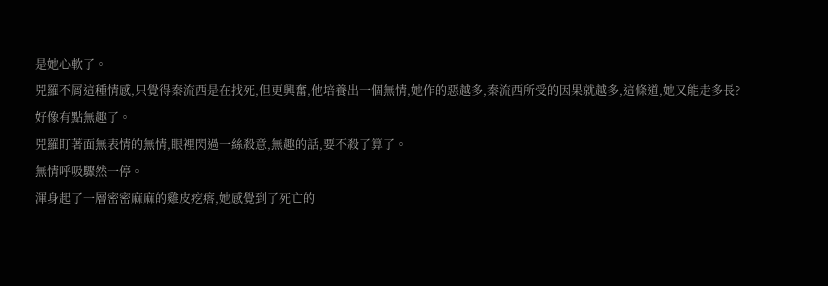是她心軟了。
兕羅不屑這種情感,只覺得秦流西是在找死,但更興奮,他培養出一個無情,她作的惡越多,秦流西所受的因果就越多,這條道,她又能走多長?
好像有點無趣了。
兕羅盯著面無表情的無情,眼裡閃過一絲殺意,無趣的話,要不殺了算了。
無情呼吸驟然一停。
渾身起了一層密密麻麻的雞皮疙瘩,她感覺到了死亡的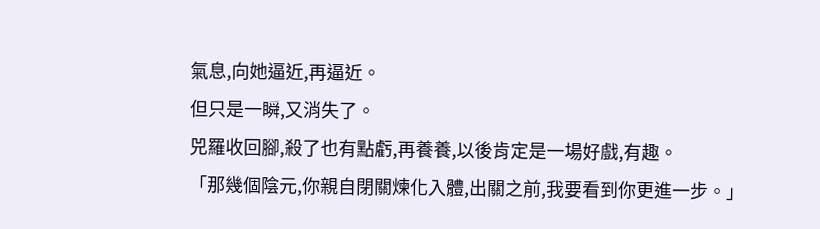氣息,向她逼近,再逼近。
但只是一瞬,又消失了。
兕羅收回腳,殺了也有點虧,再養養,以後肯定是一場好戲,有趣。
「那幾個陰元,你親自閉關煉化入體,出關之前,我要看到你更進一步。」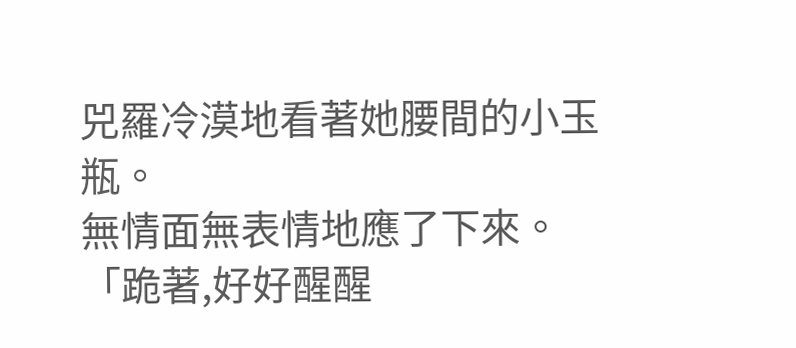兕羅冷漠地看著她腰間的小玉瓶。
無情面無表情地應了下來。
「跪著,好好醒醒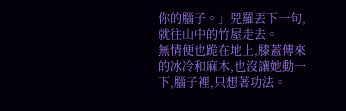你的腦子。」兕羅丟下一句,就往山中的竹屋走去。
無情便也跪在地上,膝蓋傳來的冰冷和麻木,也沒讓她動一下,腦子裡,只想著功法。